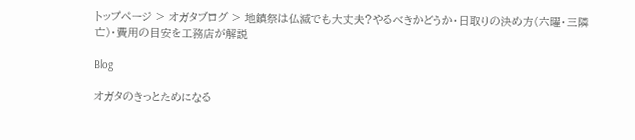トップページ > オガタブログ > 地鎮祭は仏滅でも大丈夫?やるべきかどうか・日取りの決め方(六曜・三隣亡)・費用の目安を工務店が解説

Blog

オガタのきっとためになる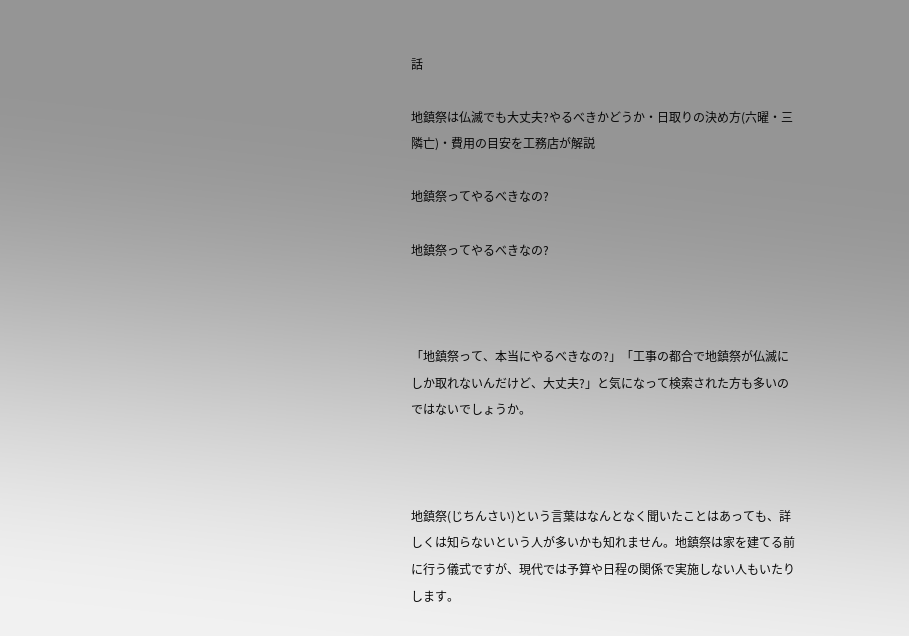話

地鎮祭は仏滅でも大丈夫?やるべきかどうか・日取りの決め方(六曜・三隣亡)・費用の目安を工務店が解説

地鎮祭ってやるべきなの?

地鎮祭ってやるべきなの?



「地鎮祭って、本当にやるべきなの?」「工事の都合で地鎮祭が仏滅にしか取れないんだけど、大丈夫?」と気になって検索された方も多いのではないでしょうか。



地鎮祭(じちんさい)という言葉はなんとなく聞いたことはあっても、詳しくは知らないという人が多いかも知れません。地鎮祭は家を建てる前に行う儀式ですが、現代では予算や日程の関係で実施しない人もいたりします。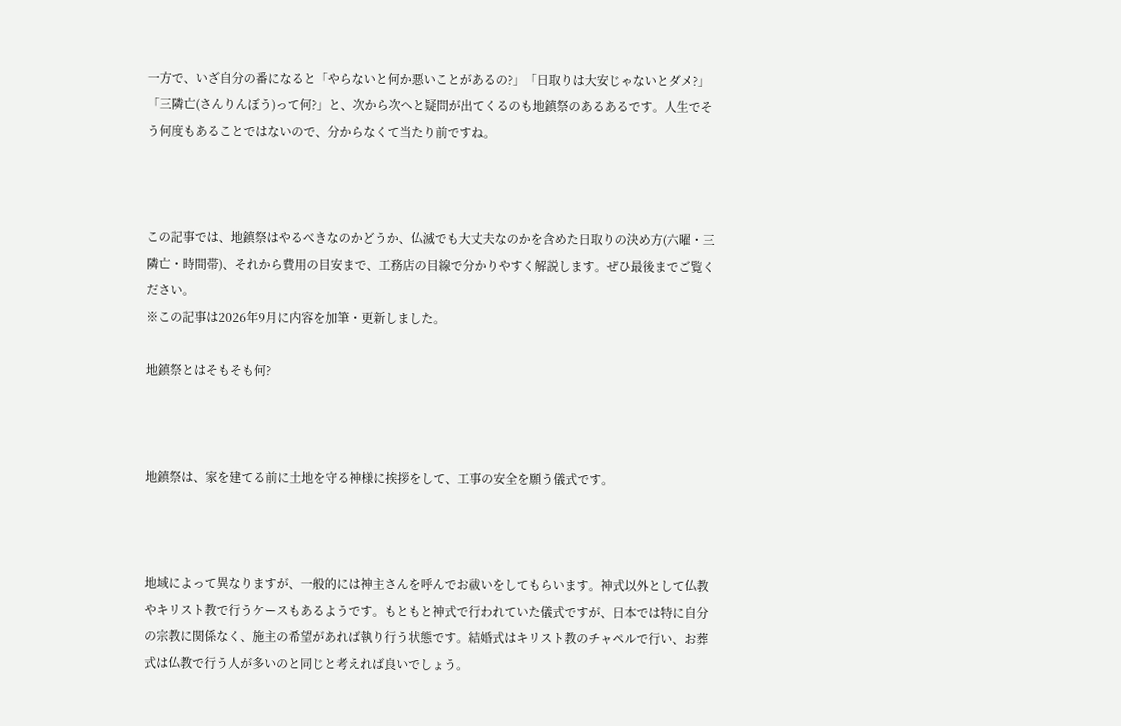一方で、いざ自分の番になると「やらないと何か悪いことがあるの?」「日取りは大安じゃないとダメ?」「三隣亡(さんりんぼう)って何?」と、次から次へと疑問が出てくるのも地鎮祭のあるあるです。人生でそう何度もあることではないので、分からなくて当たり前ですね。



この記事では、地鎮祭はやるべきなのかどうか、仏滅でも大丈夫なのかを含めた日取りの決め方(六曜・三隣亡・時間帯)、それから費用の目安まで、工務店の目線で分かりやすく解説します。ぜひ最後までご覧ください。
※この記事は2026年9月に内容を加筆・更新しました。

地鎮祭とはそもそも何?



地鎮祭は、家を建てる前に土地を守る神様に挨拶をして、工事の安全を願う儀式です。



地域によって異なりますが、一般的には神主さんを呼んでお祓いをしてもらいます。神式以外として仏教やキリスト教で行うケースもあるようです。もともと神式で行われていた儀式ですが、日本では特に自分の宗教に関係なく、施主の希望があれば執り行う状態です。結婚式はキリスト教のチャペルで行い、お葬式は仏教で行う人が多いのと同じと考えれば良いでしょう。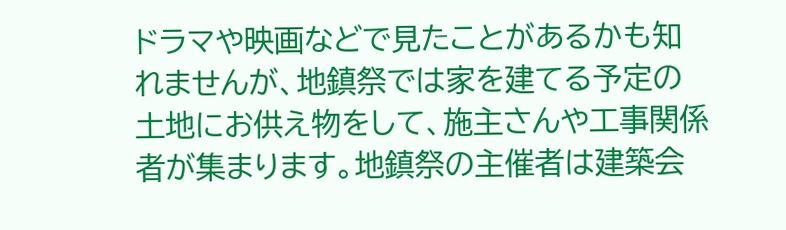ドラマや映画などで見たことがあるかも知れませんが、地鎮祭では家を建てる予定の土地にお供え物をして、施主さんや工事関係者が集まります。地鎮祭の主催者は建築会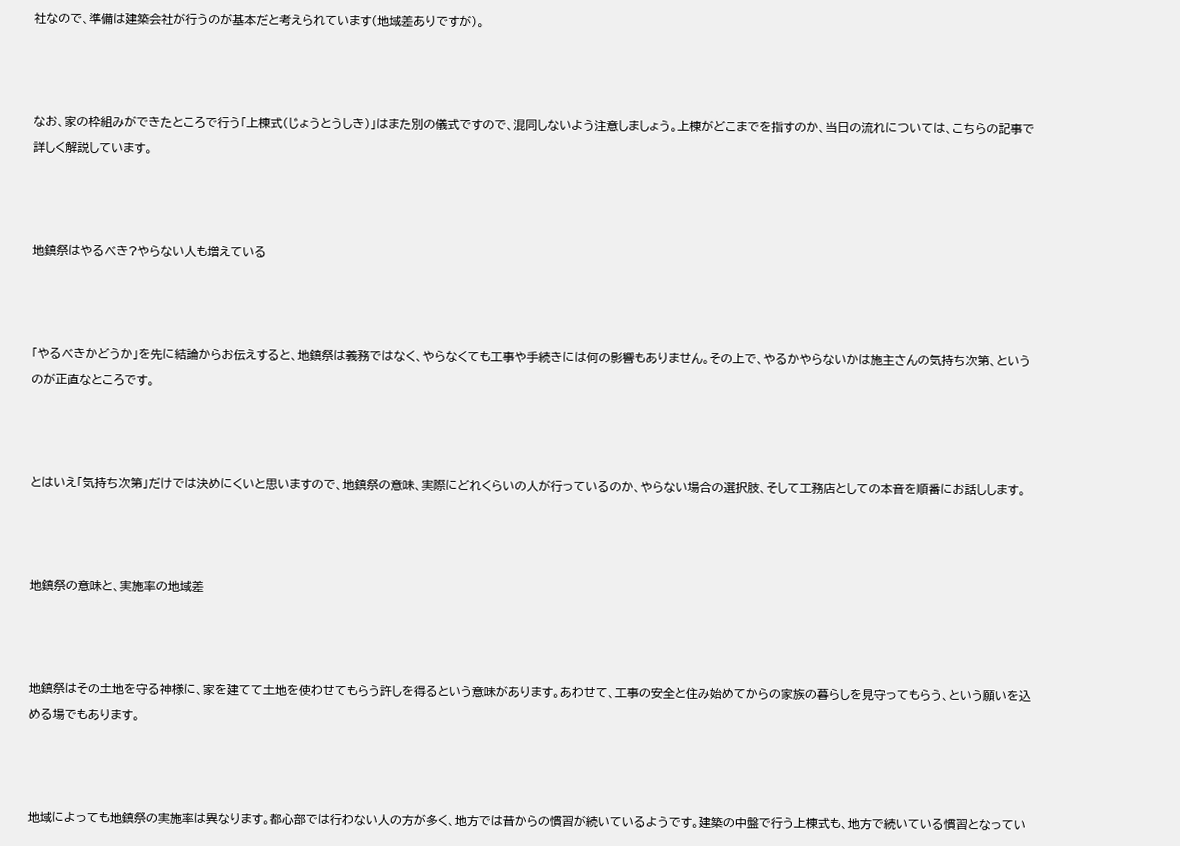社なので、準備は建築会社が行うのが基本だと考えられています(地域差ありですが)。



なお、家の枠組みができたところで行う「上棟式(じょうとうしき)」はまた別の儀式ですので、混同しないよう注意しましょう。上棟がどこまでを指すのか、当日の流れについては、こちらの記事で詳しく解説しています。



地鎮祭はやるべき?やらない人も増えている



「やるべきかどうか」を先に結論からお伝えすると、地鎮祭は義務ではなく、やらなくても工事や手続きには何の影響もありません。その上で、やるかやらないかは施主さんの気持ち次第、というのが正直なところです。



とはいえ「気持ち次第」だけでは決めにくいと思いますので、地鎮祭の意味、実際にどれくらいの人が行っているのか、やらない場合の選択肢、そして工務店としての本音を順番にお話しします。



地鎮祭の意味と、実施率の地域差



地鎮祭はその土地を守る神様に、家を建てて土地を使わせてもらう許しを得るという意味があります。あわせて、工事の安全と住み始めてからの家族の暮らしを見守ってもらう、という願いを込める場でもあります。



地域によっても地鎮祭の実施率は異なります。都心部では行わない人の方が多く、地方では昔からの慣習が続いているようです。建築の中盤で行う上棟式も、地方で続いている慣習となってい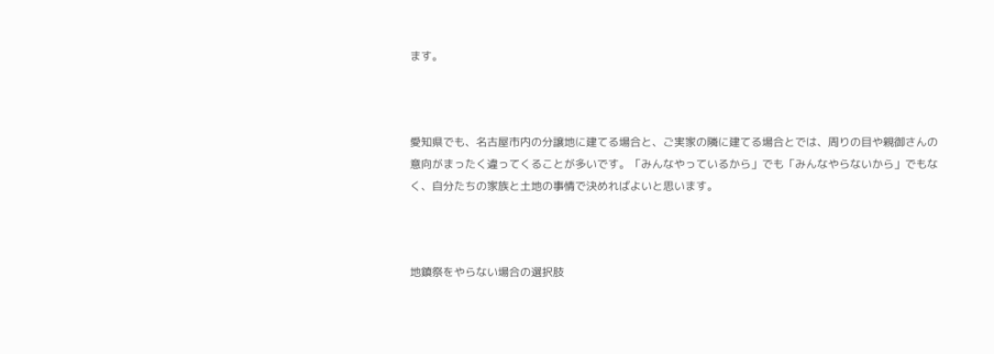ます。



愛知県でも、名古屋市内の分譲地に建てる場合と、ご実家の隣に建てる場合とでは、周りの目や親御さんの意向がまったく違ってくることが多いです。「みんなやっているから」でも「みんなやらないから」でもなく、自分たちの家族と土地の事情で決めればよいと思います。



地鎮祭をやらない場合の選択肢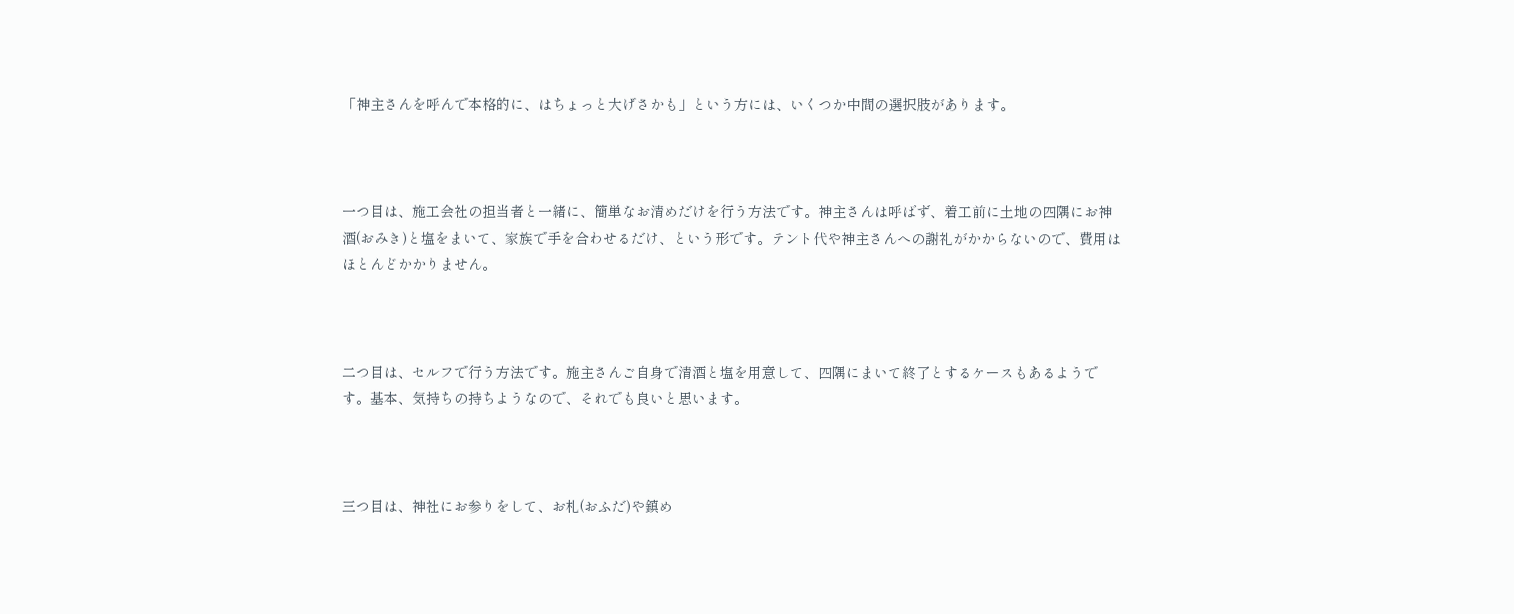「神主さんを呼んで本格的に、はちょっと大げさかも」という方には、いくつか中間の選択肢があります。



一つ目は、施工会社の担当者と一緒に、簡単なお清めだけを行う方法です。神主さんは呼ばず、着工前に土地の四隅にお神酒(おみき)と塩をまいて、家族で手を合わせるだけ、という形です。テント代や神主さんへの謝礼がかからないので、費用はほとんどかかりません。



二つ目は、セルフで行う方法です。施主さんご自身で清酒と塩を用意して、四隅にまいて終了とするケースもあるようです。基本、気持ちの持ちようなので、それでも良いと思います。



三つ目は、神社にお参りをして、お札(おふだ)や鎮め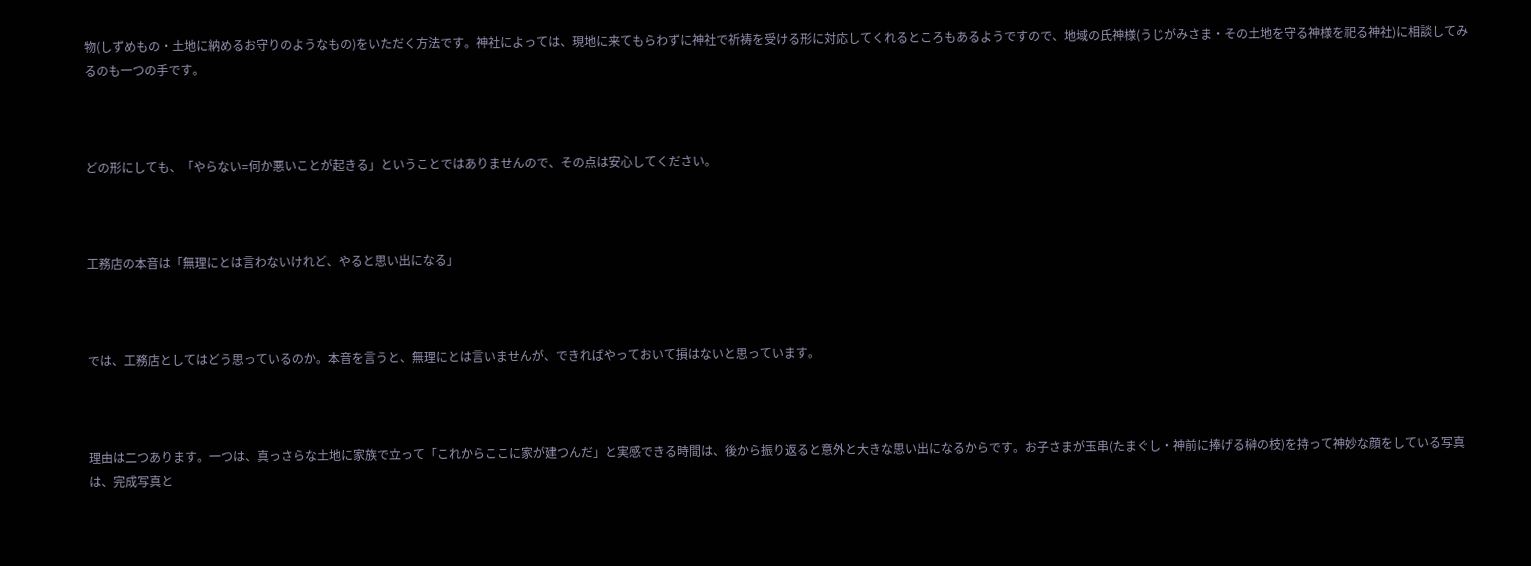物(しずめもの・土地に納めるお守りのようなもの)をいただく方法です。神社によっては、現地に来てもらわずに神社で祈祷を受ける形に対応してくれるところもあるようですので、地域の氏神様(うじがみさま・その土地を守る神様を祀る神社)に相談してみるのも一つの手です。



どの形にしても、「やらない=何か悪いことが起きる」ということではありませんので、その点は安心してください。



工務店の本音は「無理にとは言わないけれど、やると思い出になる」



では、工務店としてはどう思っているのか。本音を言うと、無理にとは言いませんが、できればやっておいて損はないと思っています。



理由は二つあります。一つは、真っさらな土地に家族で立って「これからここに家が建つんだ」と実感できる時間は、後から振り返ると意外と大きな思い出になるからです。お子さまが玉串(たまぐし・神前に捧げる榊の枝)を持って神妙な顔をしている写真は、完成写真と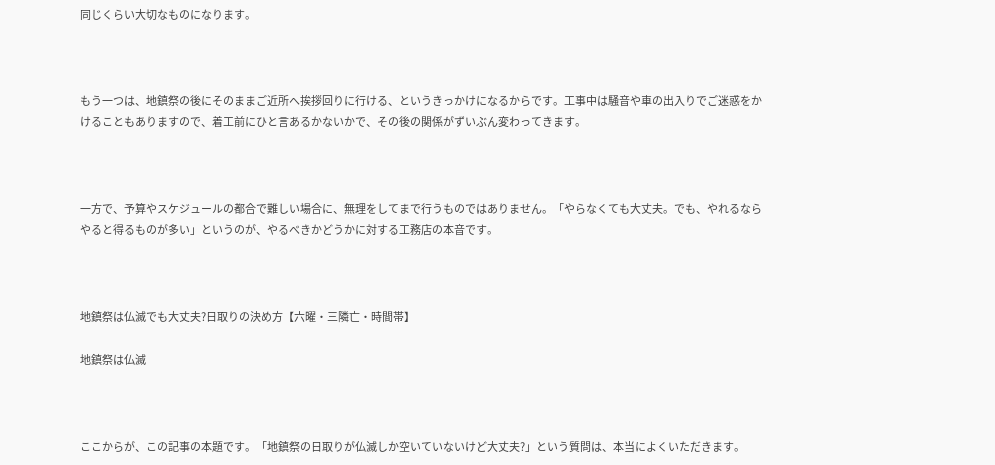同じくらい大切なものになります。



もう一つは、地鎮祭の後にそのままご近所へ挨拶回りに行ける、というきっかけになるからです。工事中は騒音や車の出入りでご迷惑をかけることもありますので、着工前にひと言あるかないかで、その後の関係がずいぶん変わってきます。



一方で、予算やスケジュールの都合で難しい場合に、無理をしてまで行うものではありません。「やらなくても大丈夫。でも、やれるならやると得るものが多い」というのが、やるべきかどうかに対する工務店の本音です。



地鎮祭は仏滅でも大丈夫?日取りの決め方【六曜・三隣亡・時間帯】

地鎮祭は仏滅



ここからが、この記事の本題です。「地鎮祭の日取りが仏滅しか空いていないけど大丈夫?」という質問は、本当によくいただきます。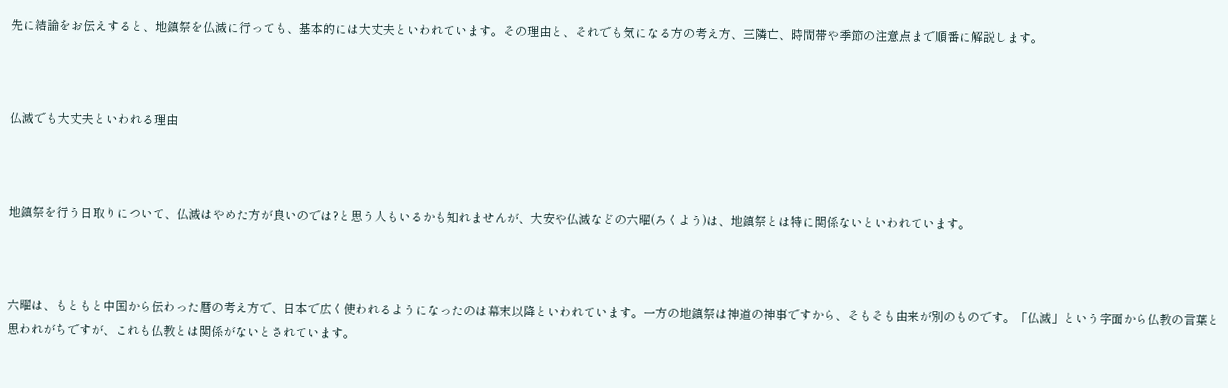先に結論をお伝えすると、地鎮祭を仏滅に行っても、基本的には大丈夫といわれています。その理由と、それでも気になる方の考え方、三隣亡、時間帯や季節の注意点まで順番に解説します。



仏滅でも大丈夫といわれる理由



地鎮祭を行う日取りについて、仏滅はやめた方が良いのでは?と思う人もいるかも知れませんが、大安や仏滅などの六曜(ろくよう)は、地鎮祭とは特に関係ないといわれています。



六曜は、もともと中国から伝わった暦の考え方で、日本で広く使われるようになったのは幕末以降といわれています。一方の地鎮祭は神道の神事ですから、そもそも由来が別のものです。「仏滅」という字面から仏教の言葉と思われがちですが、これも仏教とは関係がないとされています。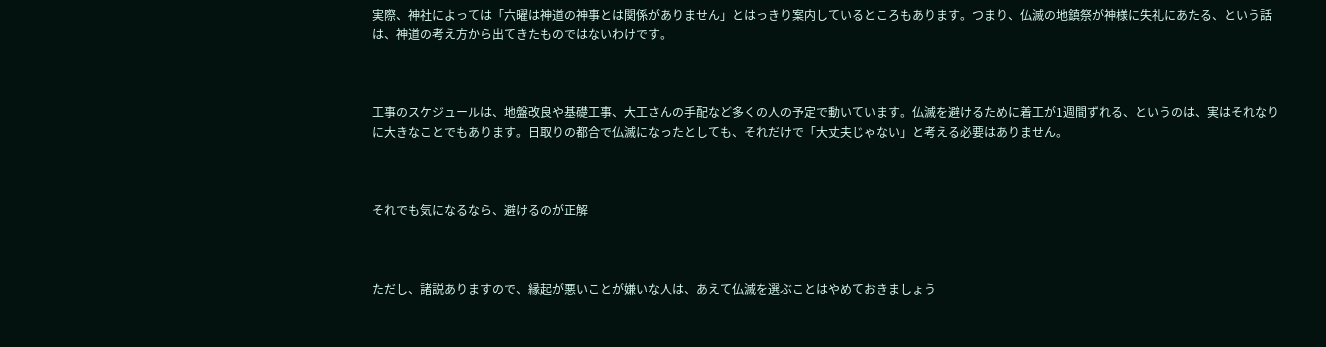実際、神社によっては「六曜は神道の神事とは関係がありません」とはっきり案内しているところもあります。つまり、仏滅の地鎮祭が神様に失礼にあたる、という話は、神道の考え方から出てきたものではないわけです。



工事のスケジュールは、地盤改良や基礎工事、大工さんの手配など多くの人の予定で動いています。仏滅を避けるために着工が1週間ずれる、というのは、実はそれなりに大きなことでもあります。日取りの都合で仏滅になったとしても、それだけで「大丈夫じゃない」と考える必要はありません。



それでも気になるなら、避けるのが正解



ただし、諸説ありますので、縁起が悪いことが嫌いな人は、あえて仏滅を選ぶことはやめておきましょう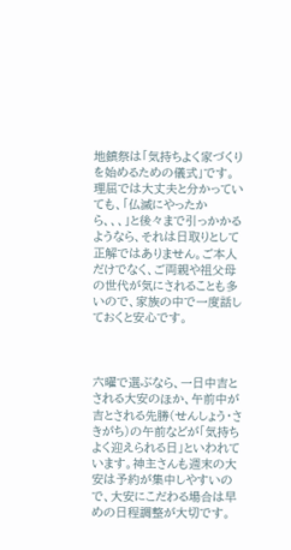地鎮祭は「気持ちよく家づくりを始めるための儀式」です。理屈では大丈夫と分かっていても、「仏滅にやったから、、、」と後々まで引っかかるようなら、それは日取りとして正解ではありません。ご本人だけでなく、ご両親や祖父母の世代が気にされることも多いので、家族の中で一度話しておくと安心です。



六曜で選ぶなら、一日中吉とされる大安のほか、午前中が吉とされる先勝(せんしょう・さきがち)の午前などが「気持ちよく迎えられる日」といわれています。神主さんも週末の大安は予約が集中しやすいので、大安にこだわる場合は早めの日程調整が大切です。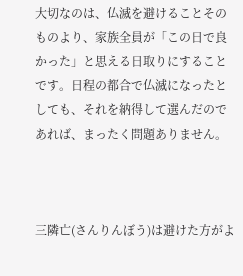大切なのは、仏滅を避けることそのものより、家族全員が「この日で良かった」と思える日取りにすることです。日程の都合で仏滅になったとしても、それを納得して選んだのであれば、まったく問題ありません。



三隣亡(さんりんぼう)は避けた方がよ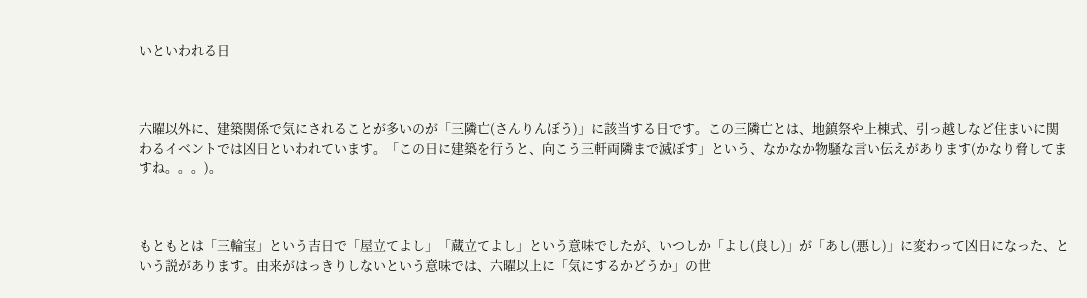いといわれる日



六曜以外に、建築関係で気にされることが多いのが「三隣亡(さんりんぼう)」に該当する日です。この三隣亡とは、地鎮祭や上棟式、引っ越しなど住まいに関わるイベントでは凶日といわれています。「この日に建築を行うと、向こう三軒両隣まで滅ぼす」という、なかなか物騒な言い伝えがあります(かなり脅してますね。。。)。



もともとは「三輪宝」という吉日で「屋立てよし」「蔵立てよし」という意味でしたが、いつしか「よし(良し)」が「あし(悪し)」に変わって凶日になった、という説があります。由来がはっきりしないという意味では、六曜以上に「気にするかどうか」の世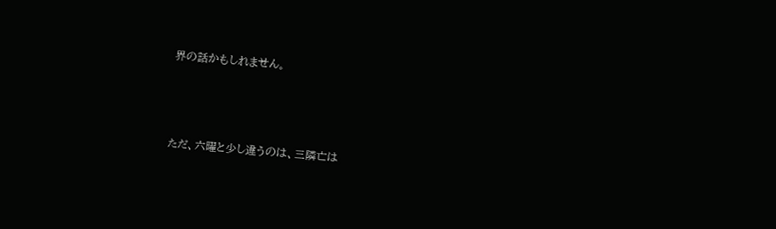界の話かもしれません。



ただ、六曜と少し違うのは、三隣亡は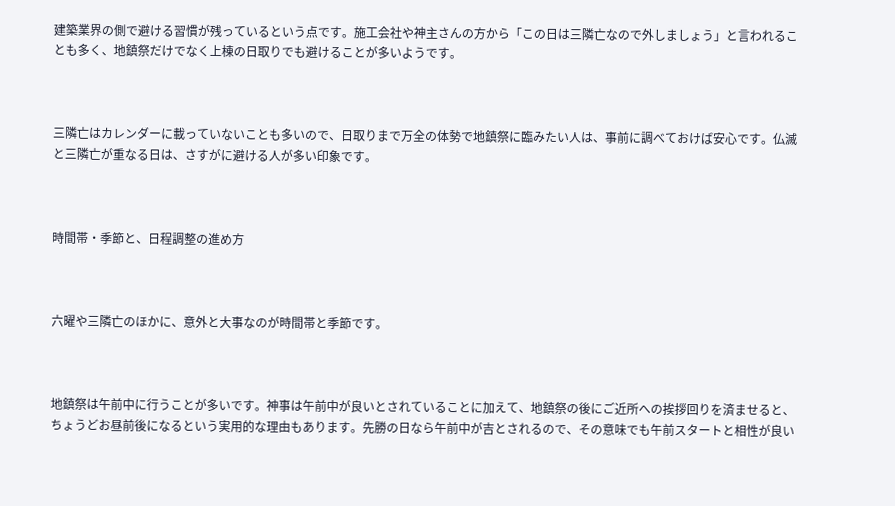建築業界の側で避ける習慣が残っているという点です。施工会社や神主さんの方から「この日は三隣亡なので外しましょう」と言われることも多く、地鎮祭だけでなく上棟の日取りでも避けることが多いようです。



三隣亡はカレンダーに載っていないことも多いので、日取りまで万全の体勢で地鎮祭に臨みたい人は、事前に調べておけば安心です。仏滅と三隣亡が重なる日は、さすがに避ける人が多い印象です。



時間帯・季節と、日程調整の進め方



六曜や三隣亡のほかに、意外と大事なのが時間帯と季節です。



地鎮祭は午前中に行うことが多いです。神事は午前中が良いとされていることに加えて、地鎮祭の後にご近所への挨拶回りを済ませると、ちょうどお昼前後になるという実用的な理由もあります。先勝の日なら午前中が吉とされるので、その意味でも午前スタートと相性が良い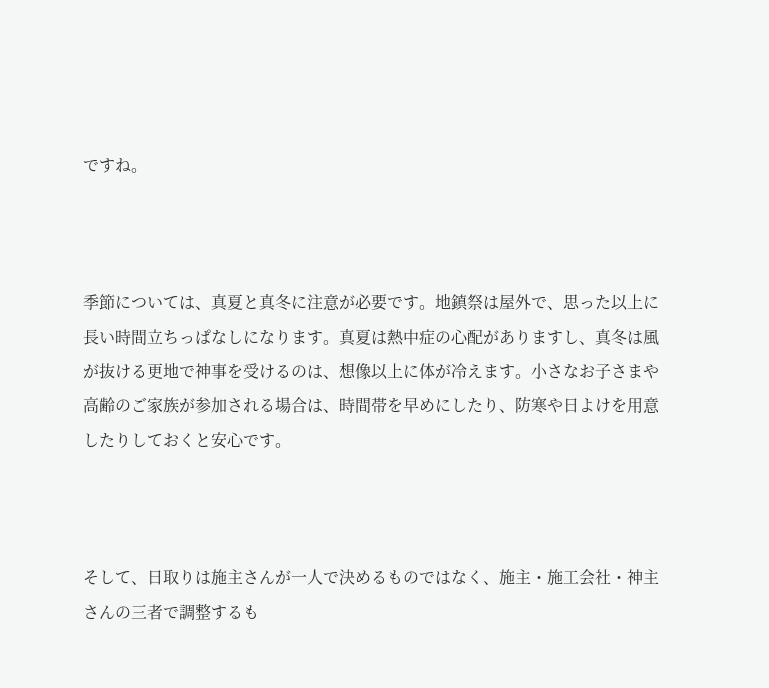ですね。



季節については、真夏と真冬に注意が必要です。地鎮祭は屋外で、思った以上に長い時間立ちっぱなしになります。真夏は熱中症の心配がありますし、真冬は風が抜ける更地で神事を受けるのは、想像以上に体が冷えます。小さなお子さまや高齢のご家族が参加される場合は、時間帯を早めにしたり、防寒や日よけを用意したりしておくと安心です。



そして、日取りは施主さんが一人で決めるものではなく、施主・施工会社・神主さんの三者で調整するも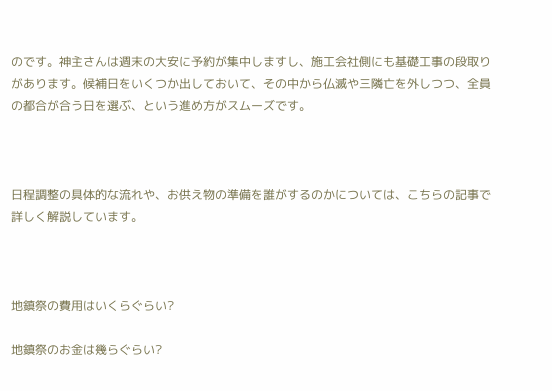のです。神主さんは週末の大安に予約が集中しますし、施工会社側にも基礎工事の段取りがあります。候補日をいくつか出しておいて、その中から仏滅や三隣亡を外しつつ、全員の都合が合う日を選ぶ、という進め方がスムーズです。



日程調整の具体的な流れや、お供え物の準備を誰がするのかについては、こちらの記事で詳しく解説しています。



地鎮祭の費用はいくらぐらい?

地鎮祭のお金は幾らぐらい?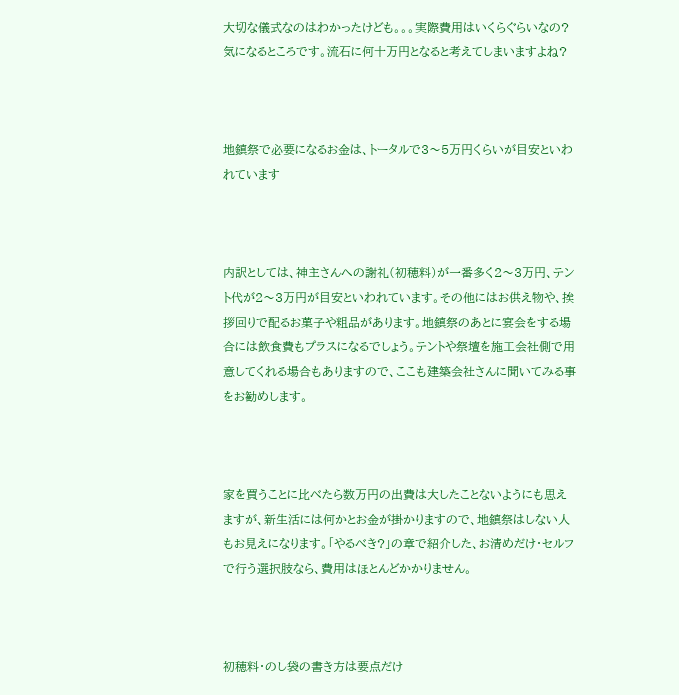大切な儀式なのはわかったけども。。。実際費用はいくらぐらいなの?気になるところです。流石に何十万円となると考えてしまいますよね?



地鎮祭で必要になるお金は、トータルで3〜5万円くらいが目安といわれています



内訳としては、神主さんへの謝礼(初穂料)が一番多く2〜3万円、テント代が2〜3万円が目安といわれています。その他にはお供え物や、挨拶回りで配るお菓子や粗品があります。地鎮祭のあとに宴会をする場合には飲食費もプラスになるでしょう。テントや祭壇を施工会社側で用意してくれる場合もありますので、ここも建築会社さんに聞いてみる事をお勧めします。



家を買うことに比べたら数万円の出費は大したことないようにも思えますが、新生活には何かとお金が掛かりますので、地鎮祭はしない人もお見えになります。「やるべき?」の章で紹介した、お清めだけ・セルフで行う選択肢なら、費用はほとんどかかりません。



初穂料・のし袋の書き方は要点だけ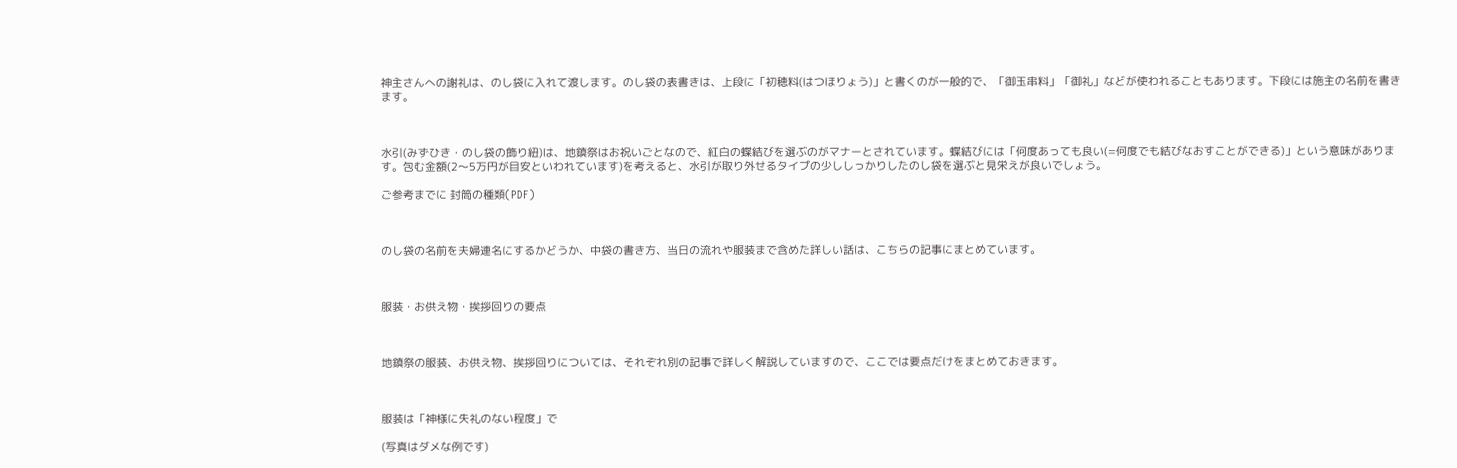神主さんへの謝礼は、のし袋に入れて渡します。のし袋の表書きは、上段に「初穂料(はつほりょう)」と書くのが一般的で、「御玉串料」「御礼」などが使われることもあります。下段には施主の名前を書きます。



水引(みずひき・のし袋の飾り紐)は、地鎮祭はお祝いごとなので、紅白の蝶結びを選ぶのがマナーとされています。蝶結びには「何度あっても良い(=何度でも結びなおすことができる)」という意味があります。包む金額(2〜5万円が目安といわれています)を考えると、水引が取り外せるタイプの少ししっかりしたのし袋を選ぶと見栄えが良いでしょう。

ご参考までに 封筒の種類(PDF)



のし袋の名前を夫婦連名にするかどうか、中袋の書き方、当日の流れや服装まで含めた詳しい話は、こちらの記事にまとめています。



服装・お供え物・挨拶回りの要点



地鎮祭の服装、お供え物、挨拶回りについては、それぞれ別の記事で詳しく解説していますので、ここでは要点だけをまとめておきます。



服装は「神様に失礼のない程度」で

(写真はダメな例です)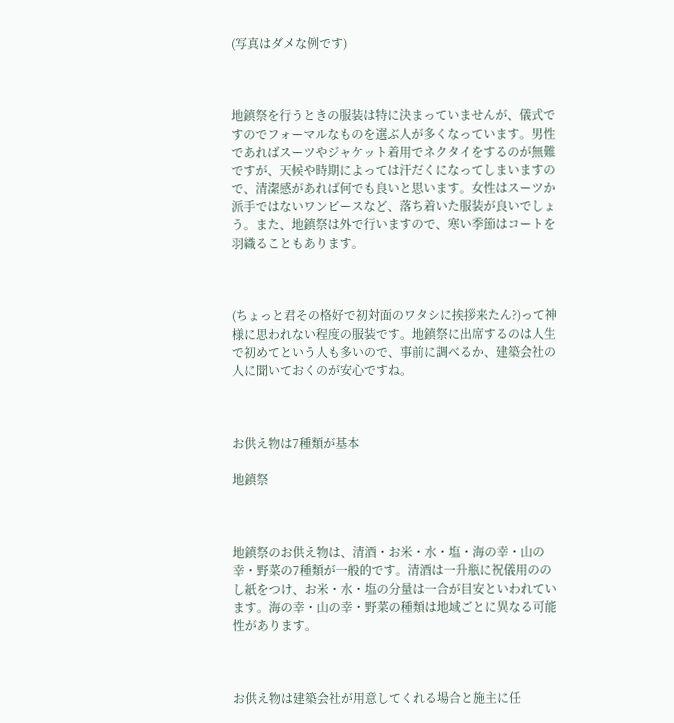(写真はダメな例です)



地鎮祭を行うときの服装は特に決まっていませんが、儀式ですのでフォーマルなものを選ぶ人が多くなっています。男性であればスーツやジャケット着用でネクタイをするのが無難ですが、天候や時期によっては汗だくになってしまいますので、清潔感があれば何でも良いと思います。女性はスーツか派手ではないワンピースなど、落ち着いた服装が良いでしょう。また、地鎮祭は外で行いますので、寒い季節はコートを羽織ることもあります。



(ちょっと君その格好で初対面のワタシに挨拶来たん?)って神様に思われない程度の服装です。地鎮祭に出席するのは人生で初めてという人も多いので、事前に調べるか、建築会社の人に聞いておくのが安心ですね。



お供え物は7種類が基本

地鎮祭



地鎮祭のお供え物は、清酒・お米・水・塩・海の幸・山の幸・野菜の7種類が一般的です。清酒は一升瓶に祝儀用ののし紙をつけ、お米・水・塩の分量は一合が目安といわれています。海の幸・山の幸・野菜の種類は地域ごとに異なる可能性があります。



お供え物は建築会社が用意してくれる場合と施主に任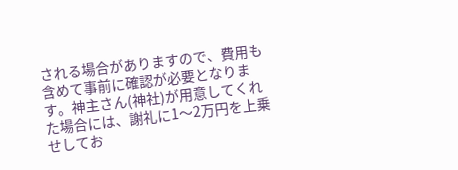される場合がありますので、費用も含めて事前に確認が必要となります。神主さん(神社)が用意してくれた場合には、謝礼に1〜2万円を上乗せしてお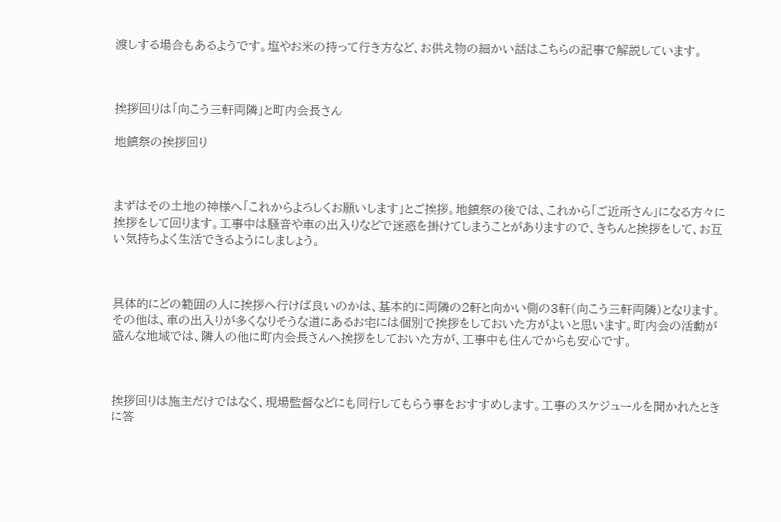渡しする場合もあるようです。塩やお米の持って行き方など、お供え物の細かい話はこちらの記事で解説しています。



挨拶回りは「向こう三軒両隣」と町内会長さん

地鎮祭の挨拶回り



まずはその土地の神様へ「これからよろしくお願いします」とご挨拶。地鎮祭の後では、これから「ご近所さん」になる方々に挨拶をして回ります。工事中は騒音や車の出入りなどで迷惑を掛けてしまうことがありますので、きちんと挨拶をして、お互い気持ちよく生活できるようにしましょう。



具体的にどの範囲の人に挨拶へ行けば良いのかは、基本的に両隣の2軒と向かい側の3軒(向こう三軒両隣)となります。その他は、車の出入りが多くなりそうな道にあるお宅には個別で挨拶をしておいた方がよいと思います。町内会の活動が盛んな地域では、隣人の他に町内会長さんへ挨拶をしておいた方が、工事中も住んでからも安心です。



挨拶回りは施主だけではなく、現場監督などにも同行してもらう事をおすすめします。工事のスケジュールを聞かれたときに答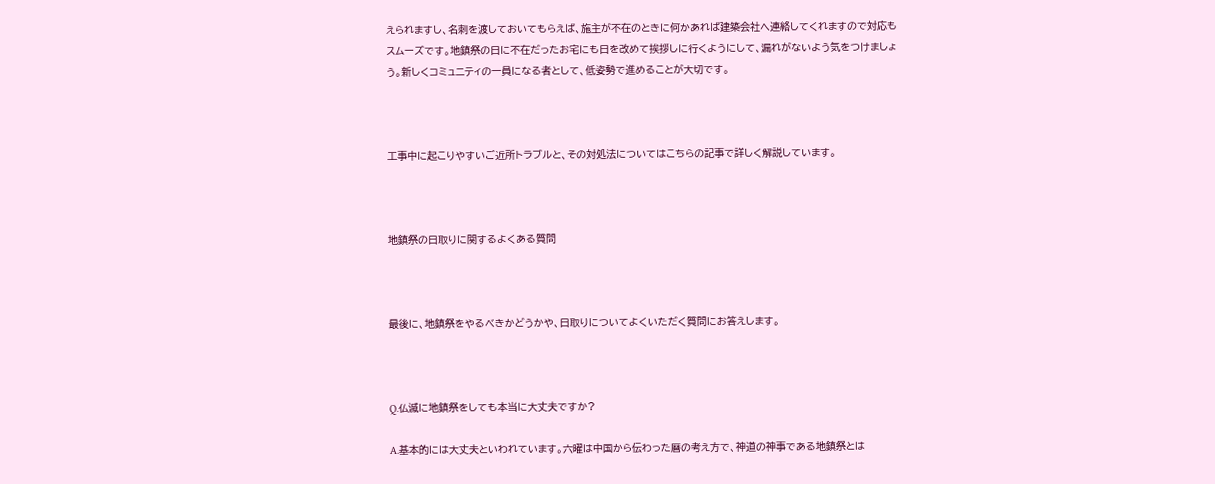えられますし、名刺を渡しておいてもらえば、施主が不在のときに何かあれば建築会社へ連絡してくれますので対応もスムーズです。地鎮祭の日に不在だったお宅にも日を改めて挨拶しに行くようにして、漏れがないよう気をつけましょう。新しくコミュニティの一員になる者として、低姿勢で進めることが大切です。



工事中に起こりやすいご近所トラブルと、その対処法についてはこちらの記事で詳しく解説しています。



地鎮祭の日取りに関するよくある質問



最後に、地鎮祭をやるべきかどうかや、日取りについてよくいただく質問にお答えします。



Q.仏滅に地鎮祭をしても本当に大丈夫ですか?

A.基本的には大丈夫といわれています。六曜は中国から伝わった暦の考え方で、神道の神事である地鎮祭とは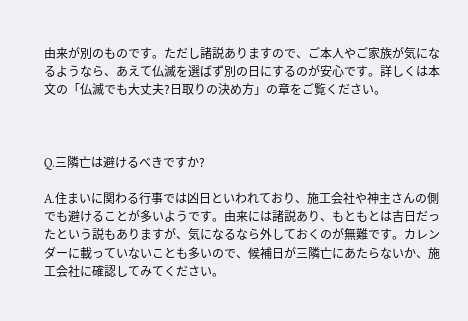由来が別のものです。ただし諸説ありますので、ご本人やご家族が気になるようなら、あえて仏滅を選ばず別の日にするのが安心です。詳しくは本文の「仏滅でも大丈夫?日取りの決め方」の章をご覧ください。



Q.三隣亡は避けるべきですか?

A.住まいに関わる行事では凶日といわれており、施工会社や神主さんの側でも避けることが多いようです。由来には諸説あり、もともとは吉日だったという説もありますが、気になるなら外しておくのが無難です。カレンダーに載っていないことも多いので、候補日が三隣亡にあたらないか、施工会社に確認してみてください。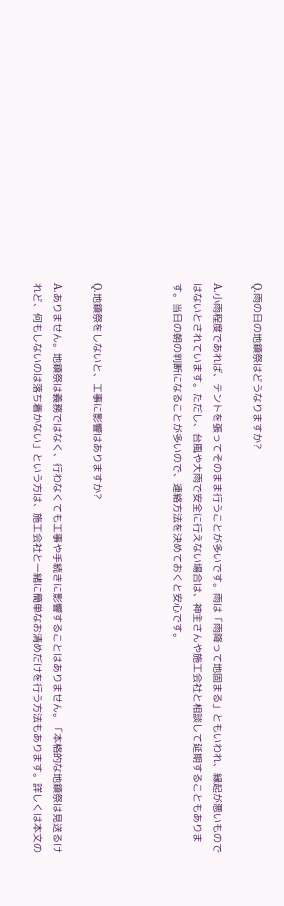Q.雨の日の地鎮祭はどうなりますか?

A.小雨程度であれば、テントを張ってそのまま行うことが多いです。雨は「雨降って地固まる」ともいわれ、縁起が悪いものではないとされています。ただし、台風や大雨で安全に行えない場合は、神主さんや施工会社と相談して延期することもあります。当日の朝の判断になることが多いので、連絡方法を決めておくと安心です。



Q.地鎮祭をしないと、工事に影響はありますか?

A.ありません。地鎮祭は義務ではなく、行わなくても工事や手続きに影響することはありません。「本格的な地鎮祭は見送るけれど、何もしないのは落ち着かない」という方は、施工会社と一緒に簡単なお清めだけを行う方法もあります。詳しくは本文の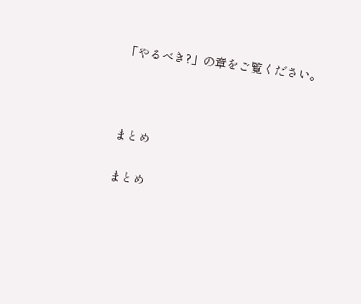「やるべき?」の章をご覧ください。



まとめ

まとめ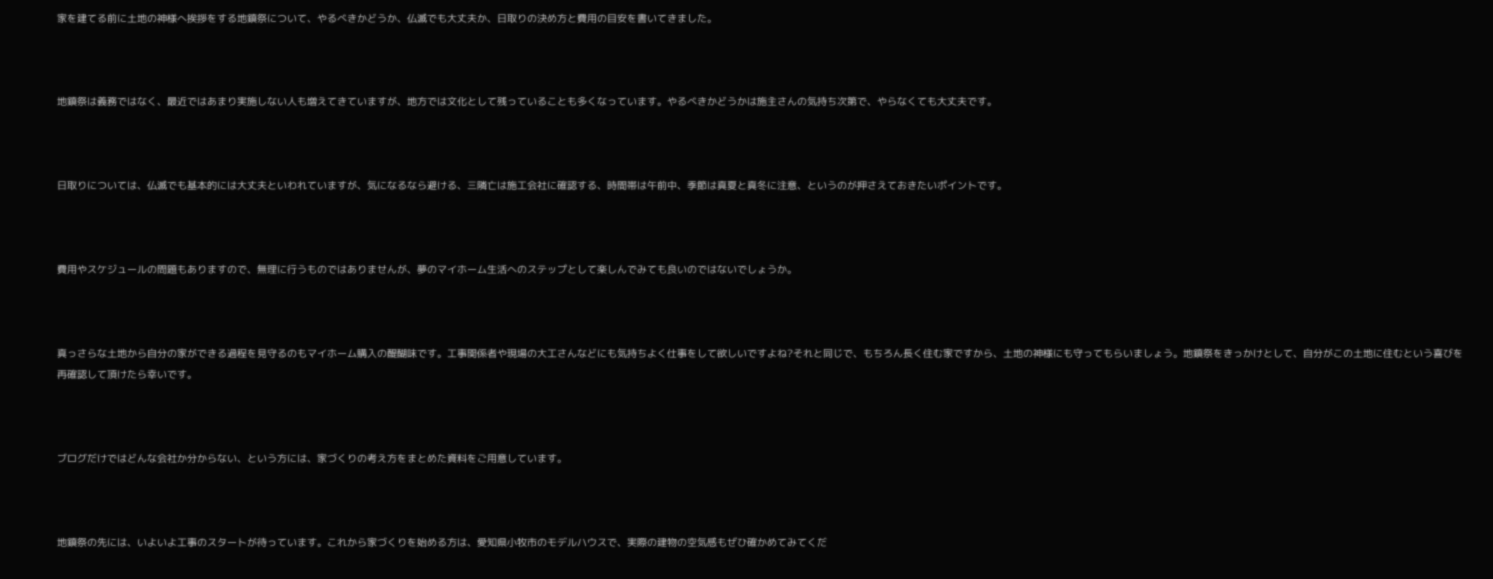家を建てる前に土地の神様へ挨拶をする地鎮祭について、やるべきかどうか、仏滅でも大丈夫か、日取りの決め方と費用の目安を書いてきました。



地鎮祭は義務ではなく、最近ではあまり実施しない人も増えてきていますが、地方では文化として残っていることも多くなっています。やるべきかどうかは施主さんの気持ち次第で、やらなくても大丈夫です。



日取りについては、仏滅でも基本的には大丈夫といわれていますが、気になるなら避ける、三隣亡は施工会社に確認する、時間帯は午前中、季節は真夏と真冬に注意、というのが押さえておきたいポイントです。



費用やスケジュールの問題もありますので、無理に行うものではありませんが、夢のマイホーム生活へのステップとして楽しんでみても良いのではないでしょうか。



真っさらな土地から自分の家ができる過程を見守るのもマイホーム購入の醍醐味です。工事関係者や現場の大工さんなどにも気持ちよく仕事をして欲しいですよね?それと同じで、もちろん長く住む家ですから、土地の神様にも守ってもらいましょう。地鎮祭をきっかけとして、自分がこの土地に住むという喜びを再確認して頂けたら幸いです。



ブログだけではどんな会社か分からない、という方には、家づくりの考え方をまとめた資料をご用意しています。



地鎮祭の先には、いよいよ工事のスタートが待っています。これから家づくりを始める方は、愛知県小牧市のモデルハウスで、実際の建物の空気感もぜひ確かめてみてくだ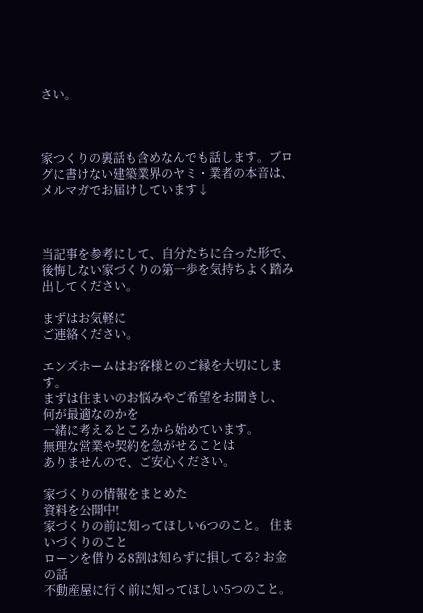さい。



家つくりの裏話も含めなんでも話します。ブログに書けない建築業界のヤミ・業者の本音は、メルマガでお届けしています↓



当記事を参考にして、自分たちに合った形で、後悔しない家づくりの第一歩を気持ちよく踏み出してください。

まずはお気軽に
ご連絡ください。

エンズホームはお客様とのご縁を大切にします。
まずは住まいのお悩みやご希望をお聞きし、
何が最適なのかを
一緒に考えるところから始めています。
無理な営業や契約を急がせることは
ありませんので、ご安心ください。

家づくりの情報をまとめた
資料を公開中!
家づくりの前に知ってほしい6つのこと。 住まいづくりのこと
ローンを借りる8割は知らずに損してる? お金の話
不動産屋に行く前に知ってほしい5つのこと。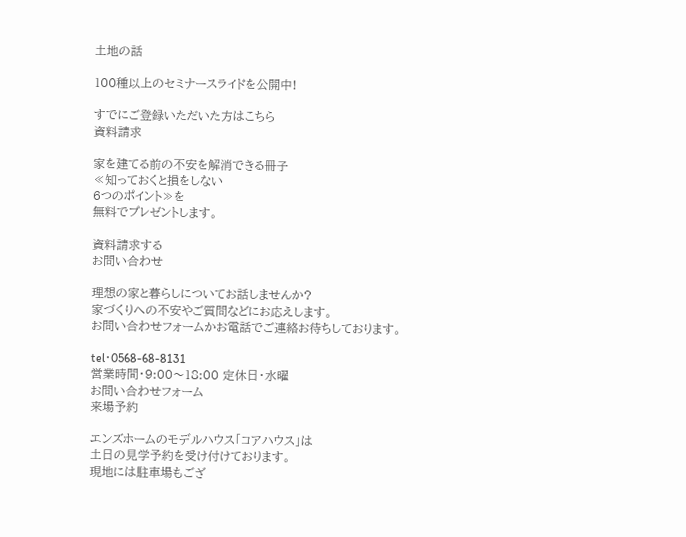土地の話

100種以上のセミナースライドを公開中!

すでにご登録いただいた方はこちら
資料請求

家を建てる前の不安を解消できる冊子
≪知っておくと損をしない
6つのポイント≫を
無料でプレゼントします。

資料請求する
お問い合わせ

理想の家と暮らしについてお話しませんか?
家づくりへの不安やご質問などにお応えします。
お問い合わせフォームかお電話でご連絡お待ちしております。

tel・0568-68-8131
営業時間・9:00〜18:00 定休日・水曜
お問い合わせフォーム
来場予約

エンズホームのモデルハウス「コアハウス」は
土日の見学予約を受け付けております。
現地には駐車場もござ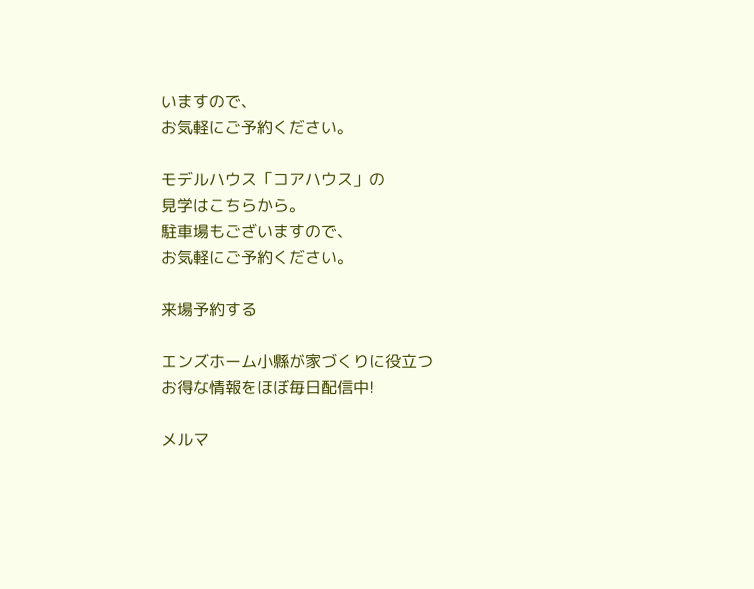いますので、
お気軽にご予約ください。

モデルハウス「コアハウス」の
見学はこちらから。
駐車場もございますので、
お気軽にご予約ください。

来場予約する

エンズホーム小縣が家づくりに役立つ
お得な情報をほぼ毎日配信中!

メルマ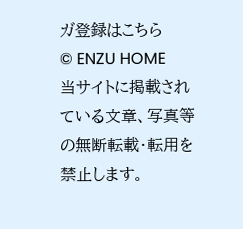ガ登録はこちら
© ENZU HOME
当サイトに掲載されている文章、写真等の無断転載・転用を禁止します。